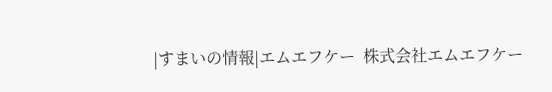|すまいの情報|エムエフケー  株式会社エムエフケー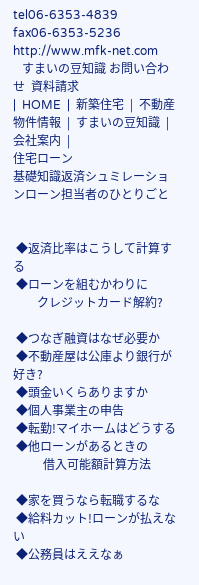tel06-6353-4839 fax06-6353-5236 http://www.mfk-net.com
   すまいの豆知識 お問い合わせ  資料請求
|  HOME  |  新築住宅  |  不動産物件情報  |  すまいの豆知識  |  会社案内  |
住宅ローン
基礎知識返済シュミレーションローン担当者のひとりごと


 ◆返済比率はこうして計算する
 ◆ローンを組むかわりに
        クレジットカード解約?

 ◆つなぎ融資はなぜ必要か
 ◆不動産屋は公庫より銀行が好き?
 ◆頭金いくらありますか
 ◆個人事業主の申告
 ◆転勤!マイホームはどうする
 ◆他ローンがあるときの
          借入可能額計算方法

 ◆家を買うなら転職するな
 ◆給料カット!ローンが払えない
 ◆公務員はええなぁ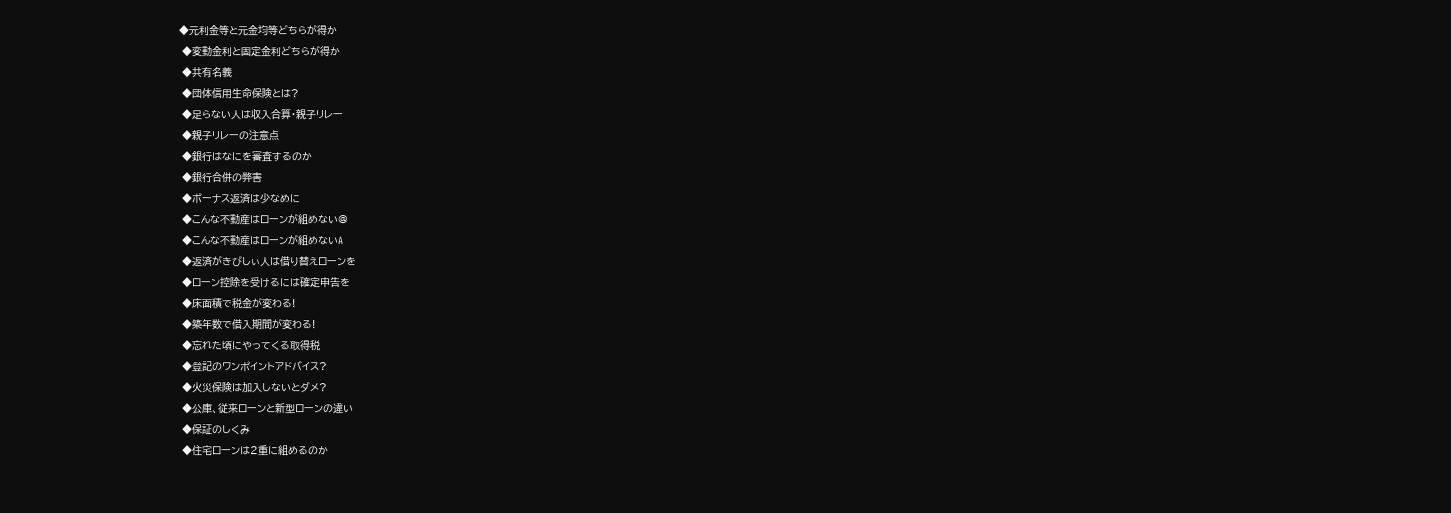◆元利金等と元金均等どちらが得か
 ◆変動金利と固定金利どちらが得か
 ◆共有名義
 ◆団体信用生命保険とは?
 ◆足らない人は収入合算・親子リレー
 ◆親子リレーの注意点
 ◆銀行はなにを審査するのか
 ◆銀行合併の弊害
 ◆ボーナス返済は少なめに
 ◆こんな不動産はローンが組めない@
 ◆こんな不動産はローンが組めないA
 ◆返済がきびしぃ人は借り替えローンを
 ◆ローン控除を受けるには確定申告を
 ◆床面積で税金が変わる!
 ◆築年数で借入期間が変わる!
 ◆忘れた頃にやってくる取得税
 ◆登記のワンポイントアドバイス?
 ◆火災保険は加入しないとダメ?
 ◆公庫、従来ローンと新型ローンの違い
 ◆保証のしくみ
 ◆住宅ローンは2重に組めるのか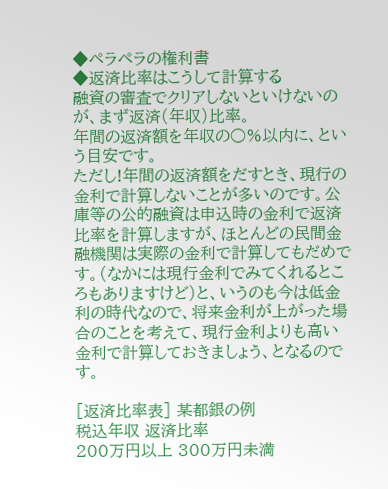◆ペラペラの権利書
◆返済比率はこうして計算する
融資の審査でクリアしないといけないのが、まず返済(年収)比率。
年間の返済額を年収の○%以内に、という目安です。
ただし!年間の返済額をだすとき、現行の金利で計算しないことが多いのです。公庫等の公的融資は申込時の金利で返済比率を計算しますが、ほとんどの民間金融機関は実際の金利で計算してもだめです。(なかには現行金利でみてくれるところもありますけど)と、いうのも今は低金利の時代なので、将来金利が上がった場合のことを考えて、現行金利よりも高い金利で計算しておきましょう、となるのです。

[返済比率表] 某都銀の例
税込年収 返済比率
200万円以上 300万円未満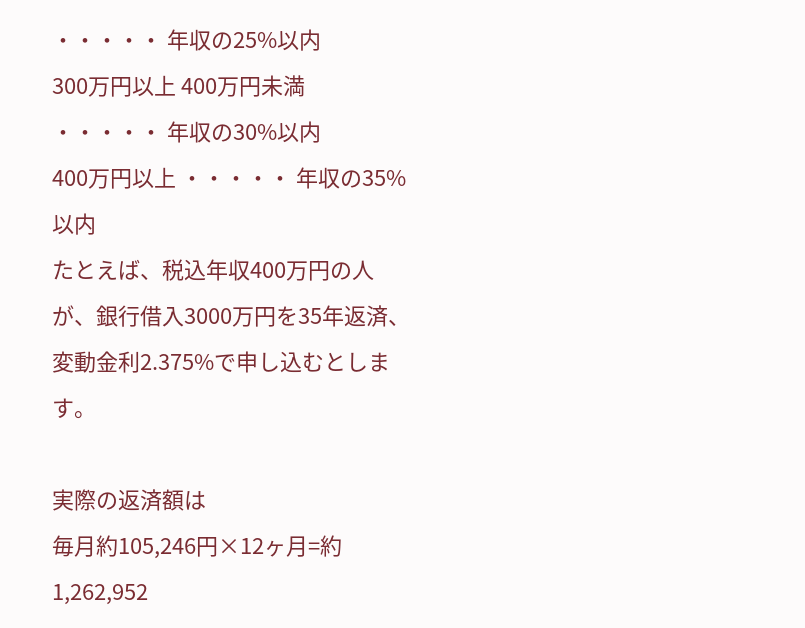・・・・・ 年収の25%以内
300万円以上 400万円未満 ・・・・・ 年収の30%以内
400万円以上 ・・・・・ 年収の35%以内
たとえば、税込年収400万円の人が、銀行借入3000万円を35年返済、変動金利2.375%で申し込むとします。

実際の返済額は
毎月約105,246円×12ヶ月=約1,262,952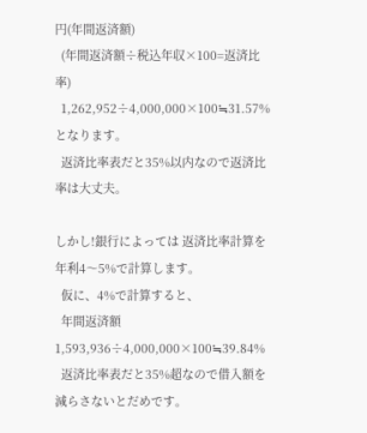円(年間返済額)
  (年間返済額÷税込年収×100=返済比率)
  1,262,952÷4,000,000×100≒31.57% となります。
  返済比率表だと35%以内なので返済比率は大丈夫。

しかし!銀行によっては 返済比率計算を年利4〜5%で計算します。
  仮に、4%で計算すると、
  年間返済額1,593,936÷4,000,000×100≒39.84%
  返済比率表だと35%超なので借入額を減らさないとだめです。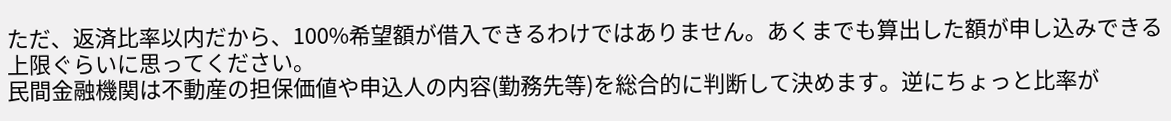ただ、返済比率以内だから、100%希望額が借入できるわけではありません。あくまでも算出した額が申し込みできる上限ぐらいに思ってください。
民間金融機関は不動産の担保価値や申込人の内容(勤務先等)を総合的に判断して決めます。逆にちょっと比率が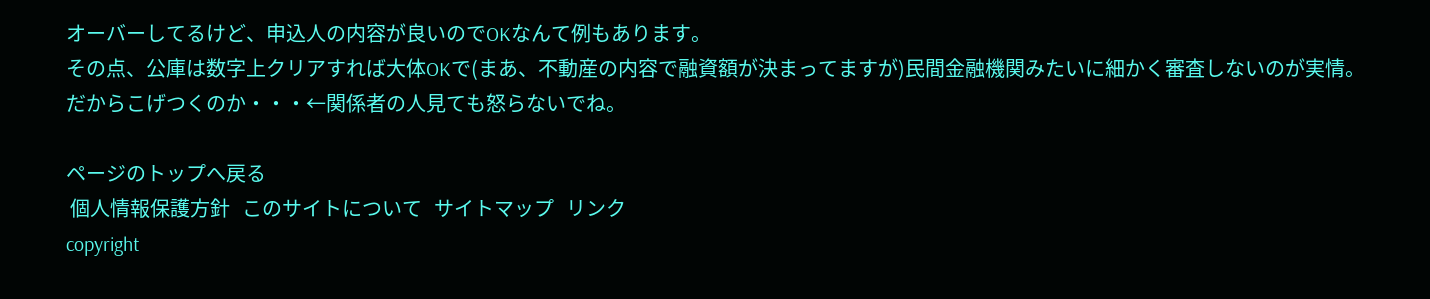オーバーしてるけど、申込人の内容が良いのでOKなんて例もあります。
その点、公庫は数字上クリアすれば大体OKで(まあ、不動産の内容で融資額が決まってますが)民間金融機関みたいに細かく審査しないのが実情。
だからこげつくのか・・・←関係者の人見ても怒らないでね。

ページのトップへ戻る
 個人情報保護方針   このサイトについて   サイトマップ   リンク
copyright